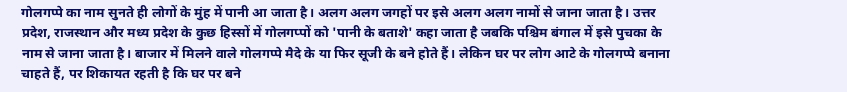गोलगप्पे का नाम सुनते ही लोगों के मुंह में पानी आ जाता है। अलग अलग जगहों पर इसे अलग अलग नामों से जाना जाता है। उत्तर प्रदेश, राजस्थान और मध्य प्रदेश के कुछ हिस्सों में गोलगप्पों को 'पानी के बताशे' कहा जाता है जबकि पश्चिम बंगाल में इसे पुचका के नाम से जाना जाता है। बाजार में मिलने वाले गोलगप्पे मैदे के या फिर सूजी के बने होते हैं। लेकिन घर पर लोग आटे के गोलगप्पे बनाना चाहते हैं, पर शिकायत रहती है कि घर पर बने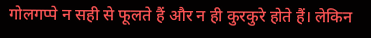गोलगप्पे न सही से फूलते हैं और न ही कुरकुरे होते हैं। लेकिन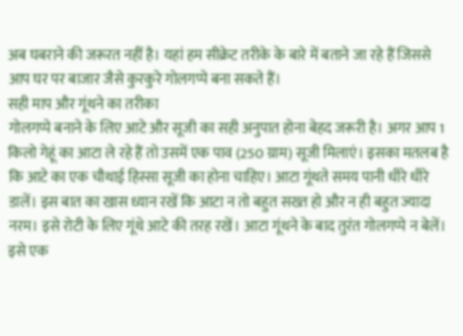अब घबराने की जरूरत नहीं है। यहां हम सीक्रेट तरीके के बारे में बताने जा रहे हैं जिससे आप घर पर बाजार जैसे कुरकुरे गोलगप्पे बना सकते हैं।
सही माप और गूंथने का तरीका
गोलगप्पे बनाने के लिए आटे और सूजी का सही अनुपात होना बेहद जरूरी है। अगर आप 1 किलो गेहूं का आटा ले रहे हैं तो उसमें एक पाव (250 ग्राम) सूजी मिलाएं। इसका मतलब है कि आटे का एक चौथाई हिस्सा सूजी का होना चाहिए। आटा गूंथते समय पानी धीरे धीरे डालें। इस बात का खास ध्यान रखें कि आटा न तो बहुत सख्त हो और न ही बहुत ज्यादा नरम। इसे रोटी के लिए गूंथे आटे की तरह रखें। आटा गूंथने के बाद तुरंत गोलगप्पे न बेलें। इसे एक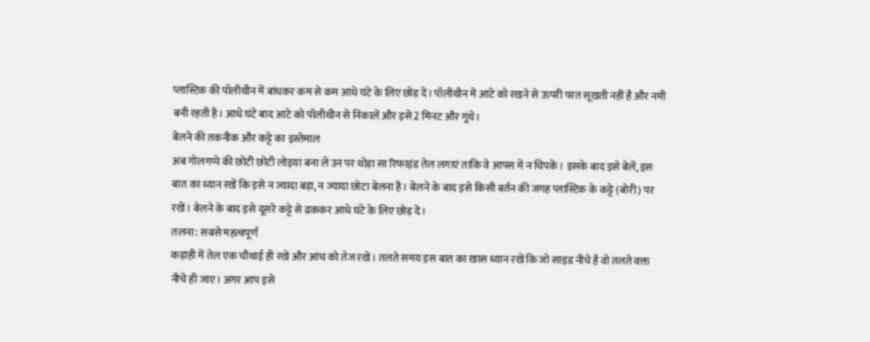प्लास्टिक की पॉलीथीन में बांधकर कम से कम आधे घंटे के लिए छोड़ दें। पॉलीथीन में आटे को रखने से ऊपरी परत सूखती नहीं है और नमी बनी रहती है। आधे घंटे बाद आटे को पॉलीथीन से निकालें और इसे 2 मिनट और गूंथे।
बेलने की तकनीक और कट्टे का इस्तेमाल
अब गोलगप्पे की छोटी छोटी लोइयां बना लें उन पर थोड़ा सा रिफाइंड तेल लगाएं ताकि वे आपस में न चिपकें। इसके बाद इसे बेलें, इस बात का ध्यान रखें कि इसे न ज्यादा बड़ा, न ज्यादा छोटा बेलना है। बेलने के बाद इसे किसी बर्तन की जगह प्लास्टिक के कट्टे (बोरी) पर रखें। बेलने के बाद इसे दूसरे कट्टे से ढककर आधे घंटे के लिए छोड़ दें।
तलना: सबसे महत्वपूर्ण
कड़ाही में तेल एक चौथाई ही रखें और आंच को तेज रखें। तलते समय इस बात का खास ध्यान रखें कि जो साइड नीचे है वो तलते वक्त नीचे ही जाए। अगर आप इसे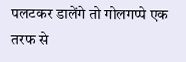पलटकर डालेंगे तो गोलगप्पे एक तरफ से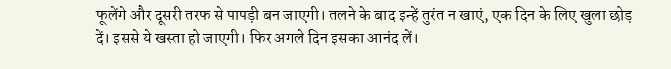फूलेंगे और दूसरी तरफ से पापड़ी बन जाएगी। तलने के बाद इन्हें तुरंत न खाएं, एक दिन के लिए खुला छोड़ दें। इससे ये खस्ता हो जाएगी। फिर अगले दिन इसका आनंद लें।